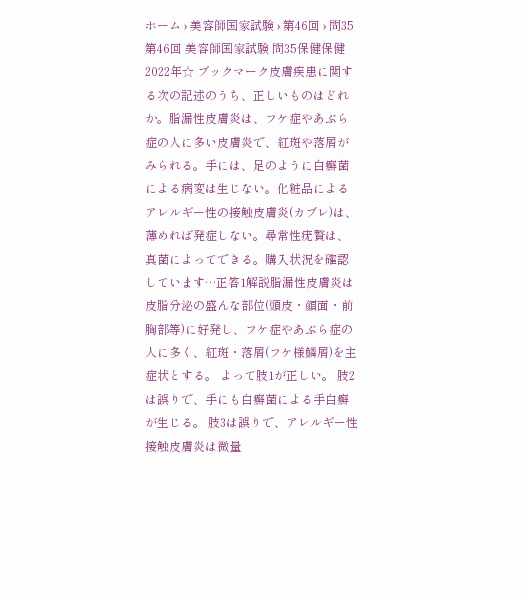ホーム › 美容師国家試験 › 第46回 › 問35第46回 美容師国家試験 問35保健保健2022年☆ ブックマーク皮膚疾患に関する次の記述のうち、正しいものはどれか。脂漏性皮膚炎は、フケ症やあぶら症の人に多い皮膚炎で、紅斑や落屑がみられる。手には、足のように白癬菌による病変は生じない。化粧品によるアレルギー性の接触皮膚炎(カブレ)は、薄めれば発症しない。尋常性疣贅は、真菌によってできる。購入状況を確認しています…正答1解説脂漏性皮膚炎は皮脂分泌の盛んな部位(頭皮・顔面・前胸部等)に好発し、フケ症やあぶら症の人に多く、紅斑・落屑(フケ様鱗屑)を主症状とする。 よって肢1が正しい。 肢2は誤りで、手にも白癬菌による手白癬が生じる。 肢3は誤りで、アレルギー性接触皮膚炎は微量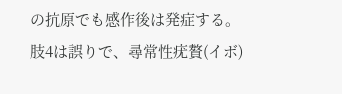の抗原でも感作後は発症する。 肢4は誤りで、尋常性疣贅(イボ)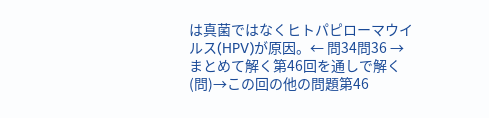は真菌ではなくヒトパピローマウイルス(HPV)が原因。← 問34問36 →まとめて解く第46回を通しで解く(問)→この回の他の問題第46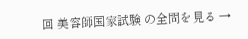回 美容師国家試験 の全問を見る →